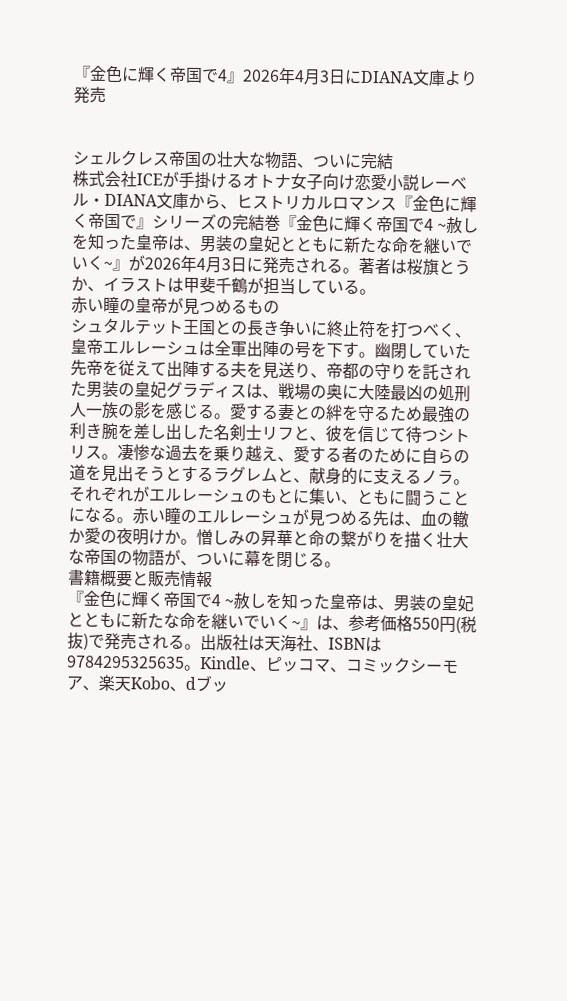『金色に輝く帝国で4』2026年4月3日にDIANA文庫より発売


シェルクレス帝国の壮大な物語、ついに完結
株式会社ICEが手掛けるオトナ女子向け恋愛小説レーベル・DIANA文庫から、ヒストリカルロマンス『金色に輝く帝国で』シリーズの完結巻『金色に輝く帝国で4 ~赦しを知った皇帝は、男装の皇妃とともに新たな命を継いでいく~』が2026年4月3日に発売される。著者は桜旗とうか、イラストは甲斐千鶴が担当している。
赤い瞳の皇帝が見つめるもの
シュタルテット王国との長き争いに終止符を打つべく、皇帝エルレーシュは全軍出陣の号を下す。幽閉していた先帝を従えて出陣する夫を見送り、帝都の守りを託された男装の皇妃グラディスは、戦場の奥に大陸最凶の処刑人一族の影を感じる。愛する妻との絆を守るため最強の利き腕を差し出した名剣士リフと、彼を信じて待つシトリス。凄惨な過去を乗り越え、愛する者のために自らの道を見出そうとするラグレムと、献身的に支えるノラ。それぞれがエルレーシュのもとに集い、ともに闘うことになる。赤い瞳のエルレーシュが見つめる先は、血の轍か愛の夜明けか。憎しみの昇華と命の繋がりを描く壮大な帝国の物語が、ついに幕を閉じる。
書籍概要と販売情報
『金色に輝く帝国で4 ~赦しを知った皇帝は、男装の皇妃とともに新たな命を継いでいく~』は、参考価格550円(税抜)で発売される。出版社は天海社、ISBNは9784295325635。Kindle、ピッコマ、コミックシーモア、楽天Kobo、dブッ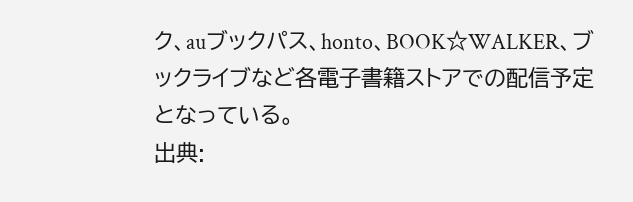ク、auブックパス、honto、BOOK☆WALKER、ブックライブなど各電子書籍ストアでの配信予定となっている。
出典: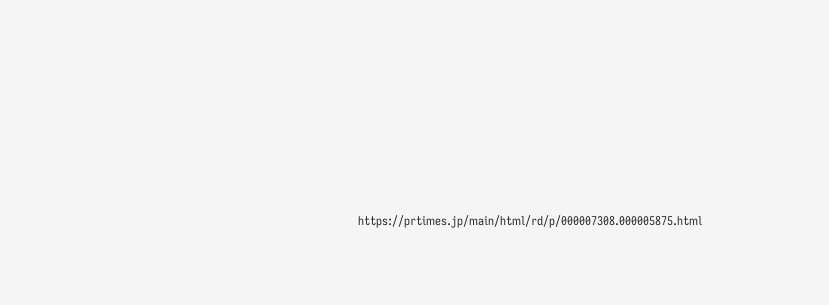https://prtimes.jp/main/html/rd/p/000007308.000005875.html